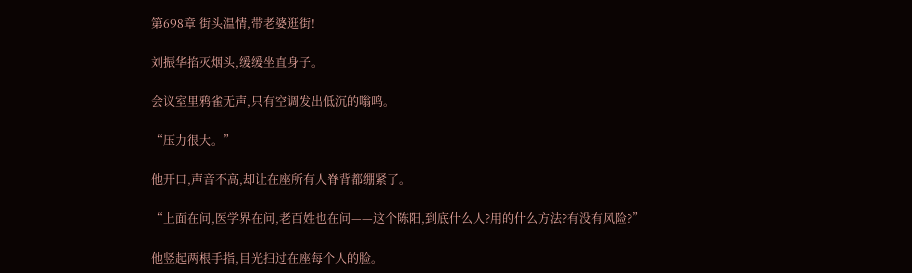第698章 街头温情,带老婆逛街!

刘振华掐灭烟头,缓缓坐直身子。

会议室里鸦雀无声,只有空调发出低沉的嗡鸣。

“压力很大。”

他开口,声音不高,却让在座所有人脊背都绷紧了。

“上面在问,医学界在问,老百姓也在问——这个陈阳,到底什么人?用的什么方法?有没有风险?”

他竖起两根手指,目光扫过在座每个人的脸。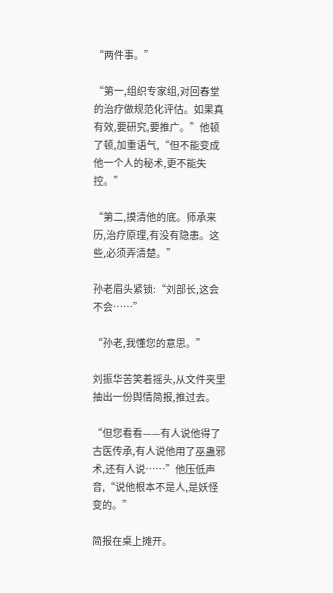“两件事。”

“第一,组织专家组,对回春堂的治疗做规范化评估。如果真有效,要研究,要推广。”他顿了顿,加重语气,“但不能变成他一个人的秘术,更不能失控。”

“第二,摸清他的底。师承来历,治疗原理,有没有隐患。这些,必须弄清楚。”

孙老眉头紧锁:“刘部长,这会不会……”

“孙老,我懂您的意思。”

刘振华苦笑着摇头,从文件夹里抽出一份舆情简报,推过去。

“但您看看——有人说他得了古医传承,有人说他用了巫蛊邪术,还有人说……”他压低声音,“说他根本不是人,是妖怪变的。”

简报在桌上摊开。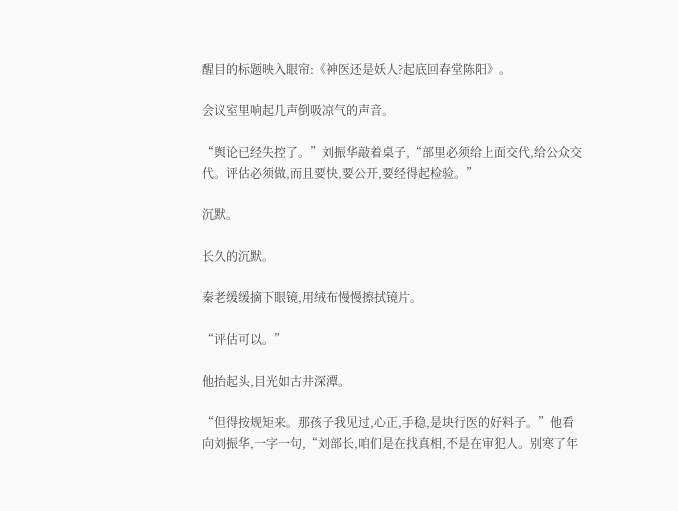醒目的标题映入眼帘:《神医还是妖人?起底回春堂陈阳》。

会议室里响起几声倒吸凉气的声音。

“舆论已经失控了。”刘振华敲着桌子,“部里必须给上面交代,给公众交代。评估必须做,而且要快,要公开,要经得起检验。”

沉默。

长久的沉默。

秦老缓缓摘下眼镜,用绒布慢慢擦拭镜片。

“评估可以。”

他抬起头,目光如古井深潭。

“但得按规矩来。那孩子我见过,心正,手稳,是块行医的好料子。”他看向刘振华,一字一句,“刘部长,咱们是在找真相,不是在审犯人。别寒了年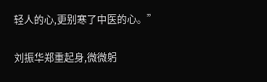轻人的心,更别寒了中医的心。”

刘振华郑重起身,微微躬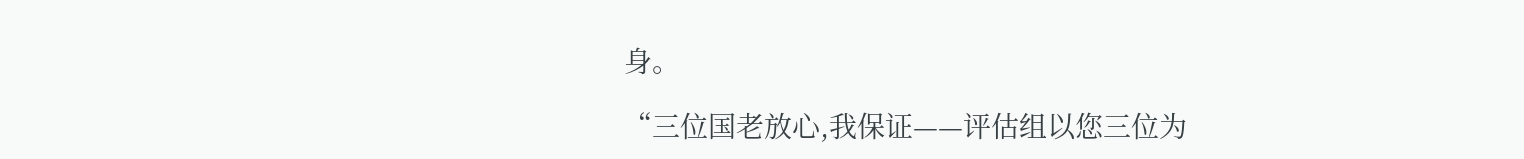身。

“三位国老放心,我保证——评估组以您三位为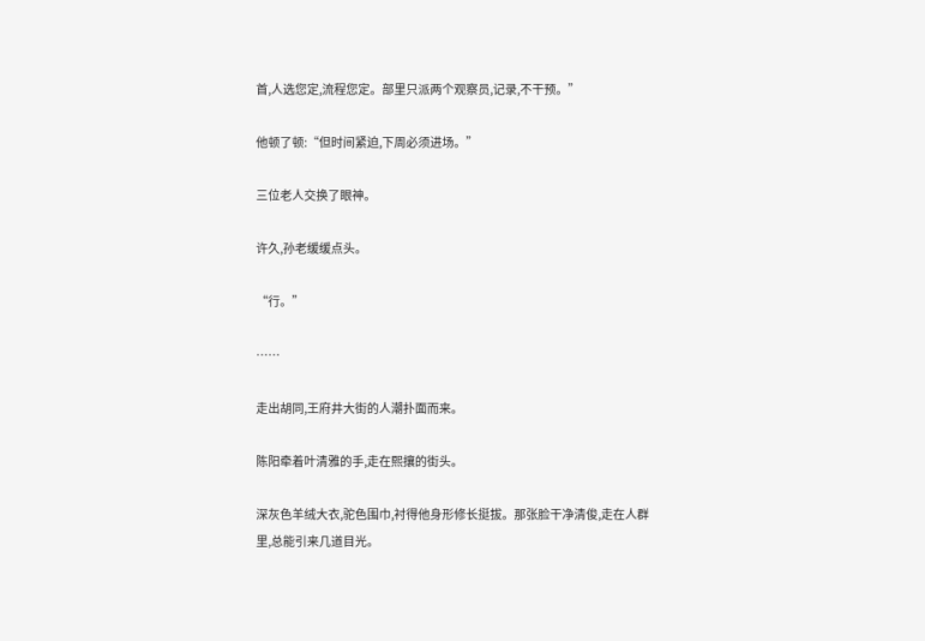首,人选您定,流程您定。部里只派两个观察员,记录,不干预。”

他顿了顿:“但时间紧迫,下周必须进场。”

三位老人交换了眼神。

许久,孙老缓缓点头。

“行。”

……

走出胡同,王府井大街的人潮扑面而来。

陈阳牵着叶清雅的手,走在熙攘的街头。

深灰色羊绒大衣,驼色围巾,衬得他身形修长挺拔。那张脸干净清俊,走在人群里,总能引来几道目光。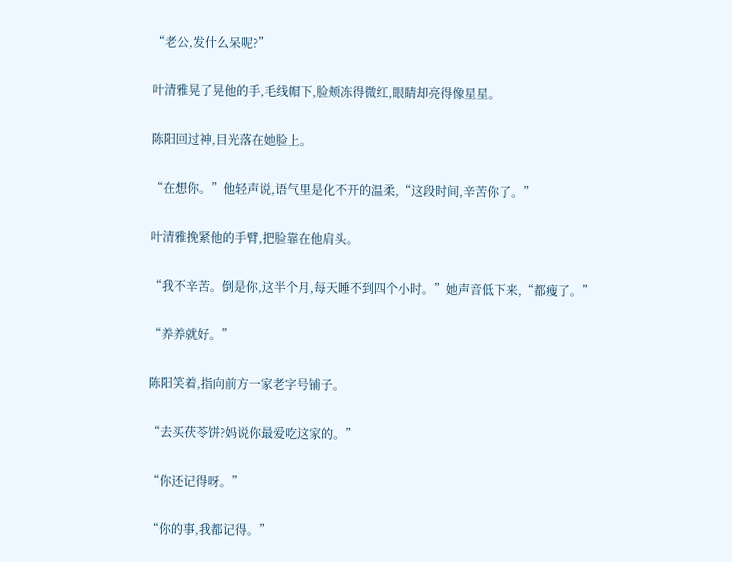“老公,发什么呆呢?”

叶清雅晃了晃他的手,毛线帽下,脸颊冻得微红,眼睛却亮得像星星。

陈阳回过神,目光落在她脸上。

“在想你。”他轻声说,语气里是化不开的温柔,“这段时间,辛苦你了。”

叶清雅挽紧他的手臂,把脸靠在他肩头。

“我不辛苦。倒是你,这半个月,每天睡不到四个小时。”她声音低下来,“都瘦了。”

“养养就好。”

陈阳笑着,指向前方一家老字号铺子。

“去买茯苓饼?妈说你最爱吃这家的。”

“你还记得呀。”

“你的事,我都记得。”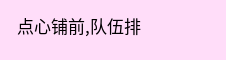点心铺前,队伍排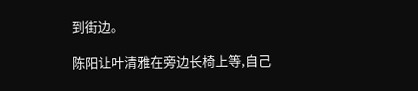到街边。

陈阳让叶清雅在旁边长椅上等,自己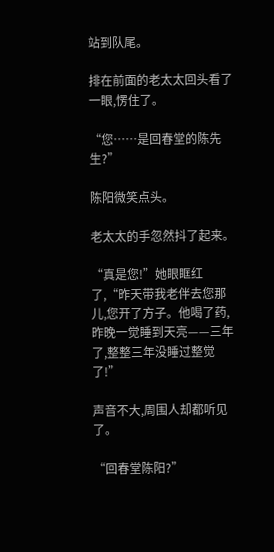站到队尾。

排在前面的老太太回头看了一眼,愣住了。

“您……是回春堂的陈先生?”

陈阳微笑点头。

老太太的手忽然抖了起来。

“真是您!”她眼眶红了,“昨天带我老伴去您那儿,您开了方子。他喝了药,昨晚一觉睡到天亮——三年了,整整三年没睡过整觉了!”

声音不大,周围人却都听见了。

“回春堂陈阳?”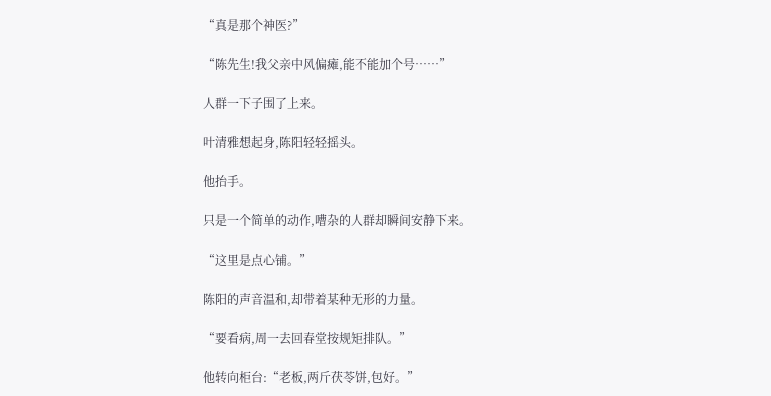“真是那个神医?”

“陈先生!我父亲中风偏瘫,能不能加个号……”

人群一下子围了上来。

叶清雅想起身,陈阳轻轻摇头。

他抬手。

只是一个简单的动作,嘈杂的人群却瞬间安静下来。

“这里是点心铺。”

陈阳的声音温和,却带着某种无形的力量。

“要看病,周一去回春堂按规矩排队。”

他转向柜台:“老板,两斤茯苓饼,包好。”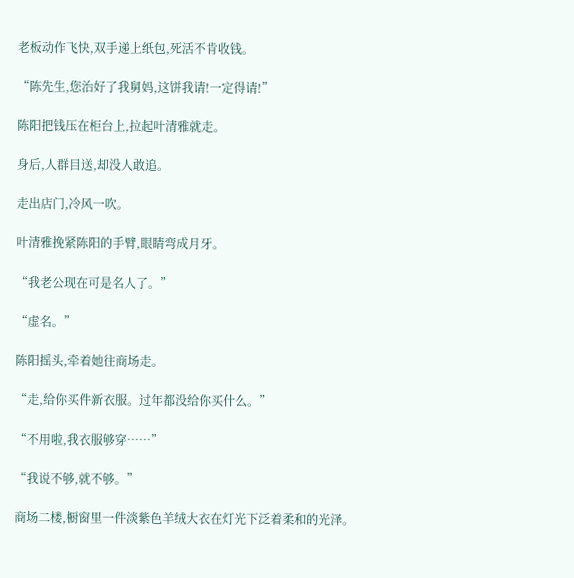老板动作飞快,双手递上纸包,死活不肯收钱。

“陈先生,您治好了我舅妈,这饼我请!一定得请!”

陈阳把钱压在柜台上,拉起叶清雅就走。

身后,人群目送,却没人敢追。

走出店门,冷风一吹。

叶清雅挽紧陈阳的手臂,眼睛弯成月牙。

“我老公现在可是名人了。”

“虚名。”

陈阳摇头,牵着她往商场走。

“走,给你买件新衣服。过年都没给你买什么。”

“不用啦,我衣服够穿……”

“我说不够,就不够。”

商场二楼,橱窗里一件淡紫色羊绒大衣在灯光下泛着柔和的光泽。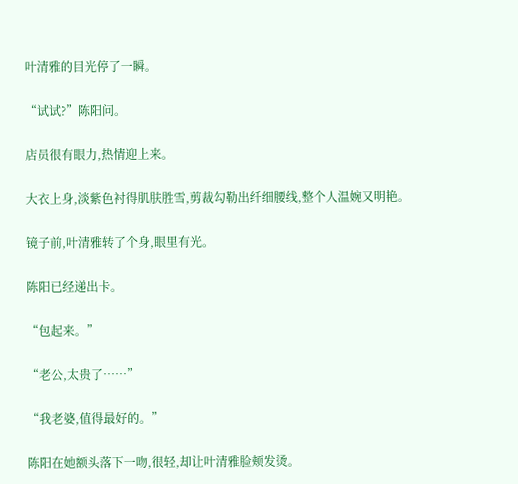叶清雅的目光停了一瞬。

“试试?”陈阳问。

店员很有眼力,热情迎上来。

大衣上身,淡紫色衬得肌肤胜雪,剪裁勾勒出纤细腰线,整个人温婉又明艳。

镜子前,叶清雅转了个身,眼里有光。

陈阳已经递出卡。

“包起来。”

“老公,太贵了……”

“我老婆,值得最好的。”

陈阳在她额头落下一吻,很轻,却让叶清雅脸颊发烫。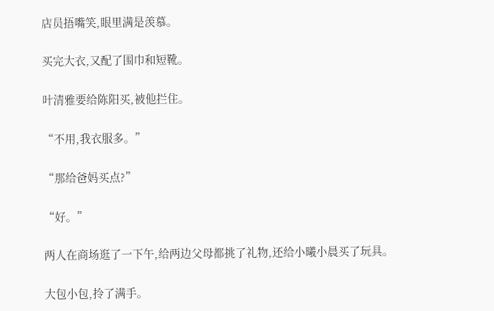店员捂嘴笑,眼里满是羡慕。

买完大衣,又配了围巾和短靴。

叶清雅要给陈阳买,被他拦住。

“不用,我衣服多。”

“那给爸妈买点?”

“好。”

两人在商场逛了一下午,给两边父母都挑了礼物,还给小曦小晨买了玩具。

大包小包,拎了满手。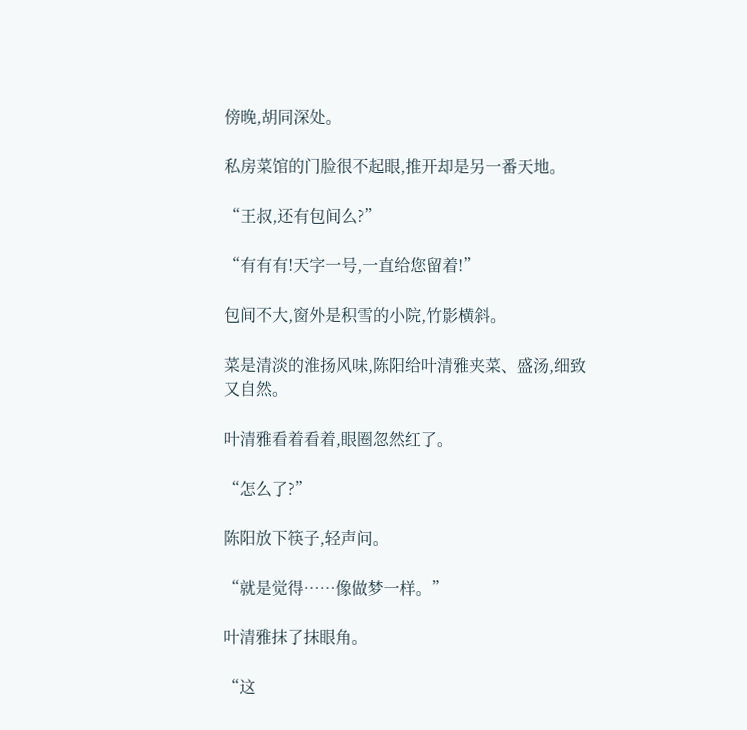傍晚,胡同深处。

私房菜馆的门脸很不起眼,推开却是另一番天地。

“王叔,还有包间么?”

“有有有!天字一号,一直给您留着!”

包间不大,窗外是积雪的小院,竹影横斜。

菜是清淡的淮扬风味,陈阳给叶清雅夹菜、盛汤,细致又自然。

叶清雅看着看着,眼圈忽然红了。

“怎么了?”

陈阳放下筷子,轻声问。

“就是觉得……像做梦一样。”

叶清雅抹了抹眼角。

“这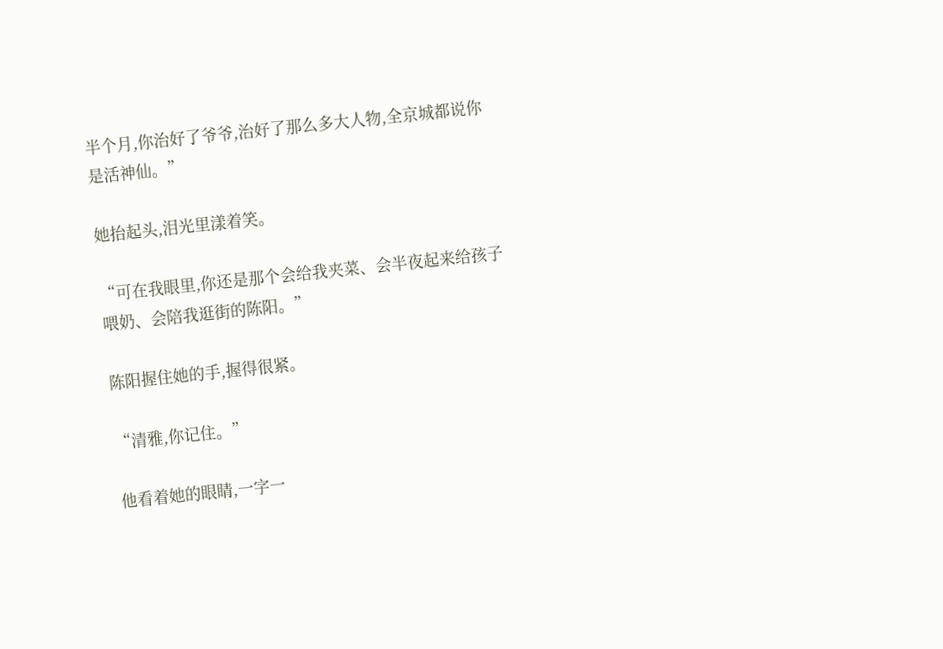半个月,你治好了爷爷,治好了那么多大人物,全京城都说你是活神仙。”

她抬起头,泪光里漾着笑。

“可在我眼里,你还是那个会给我夹菜、会半夜起来给孩子喂奶、会陪我逛街的陈阳。”

陈阳握住她的手,握得很紧。

“清雅,你记住。”

他看着她的眼睛,一字一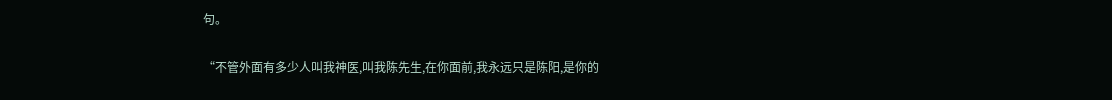句。

“不管外面有多少人叫我神医,叫我陈先生,在你面前,我永远只是陈阳,是你的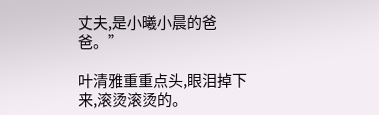丈夫,是小曦小晨的爸爸。”

叶清雅重重点头,眼泪掉下来,滚烫滚烫的。